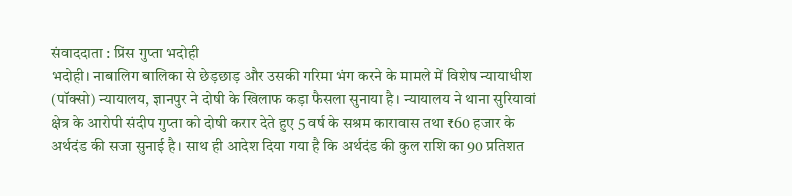संवाददाता : प्रिंस गुप्ता भदोही
भदोही। नाबालिग बालिका से छेड़छाड़ और उसकी गरिमा भंग करने के मामले में विशेष न्यायाधीश (पॉक्सो) न्यायालय, ज्ञानपुर ने दोषी के खिलाफ कड़ा फैसला सुनाया है। न्यायालय ने थाना सुरियावां क्षेत्र के आरोपी संदीप गुप्ता को दोषी करार देते हुए 5 वर्ष के सश्रम कारावास तथा ₹60 हजार के अर्थदंड की सजा सुनाई है। साथ ही आदेश दिया गया है कि अर्थदंड की कुल राशि का 90 प्रतिशत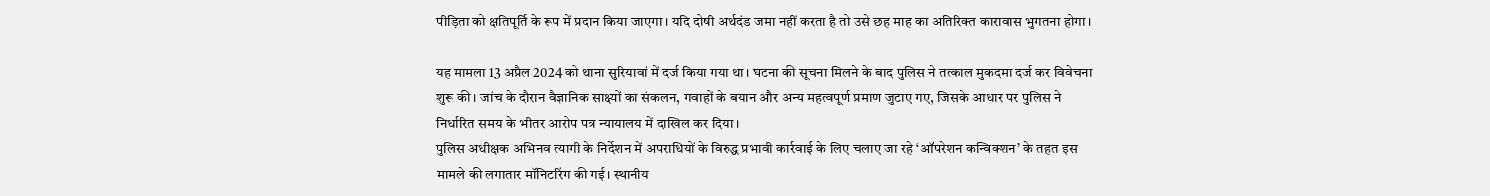पीड़िता को क्षतिपूर्ति के रूप में प्रदान किया जाएगा। यदि दोषी अर्थदंड जमा नहीं करता है तो उसे छह माह का अतिरिक्त कारावास भुगतना होगा।

यह मामला 13 अप्रैल 2024 को थाना सुरियावां में दर्ज किया गया था। घटना की सूचना मिलने के बाद पुलिस ने तत्काल मुकदमा दर्ज कर विवेचना शुरू की। जांच के दौरान वैज्ञानिक साक्ष्यों का संकलन, गवाहों के बयान और अन्य महत्वपूर्ण प्रमाण जुटाए गए, जिसके आधार पर पुलिस ने निर्धारित समय के भीतर आरोप पत्र न्यायालय में दाखिल कर दिया।
पुलिस अधीक्षक अभिनव त्यागी के निर्देशन में अपराधियों के विरुद्ध प्रभावी कार्रवाई के लिए चलाए जा रहे ‘ऑपरेशन कन्विक्शन’ के तहत इस मामले की लगातार मॉनिटरिंग की गई। स्थानीय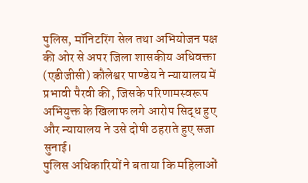पुलिस, मॉनिटरिंग सेल तथा अभियोजन पक्ष की ओर से अपर जिला शासकीय अधिवक्ता (एडीजीसी) कौलेश्वर पाण्डेय ने न्यायालय में प्रभावी पैरवी की, जिसके परिणामस्वरूप अभियुक्त के खिलाफ लगे आरोप सिद्ध हुए और न्यायालय ने उसे दोषी ठहराते हुए सजा सुनाई।
पुलिस अधिकारियों ने बताया कि महिलाओं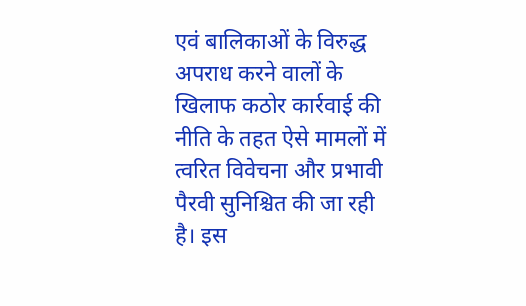एवं बालिकाओं के विरुद्ध अपराध करने वालों के खिलाफ कठोर कार्रवाई की नीति के तहत ऐसे मामलों में त्वरित विवेचना और प्रभावी पैरवी सुनिश्चित की जा रही है। इस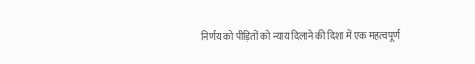निर्णय को पीड़ितों को न्याय दिलाने की दिशा में एक महत्वपूर्ण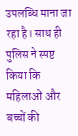उपलब्धि माना जा रहा है। साथ ही पुलिस ने स्पष्ट किया कि महिलाओं और बच्चों की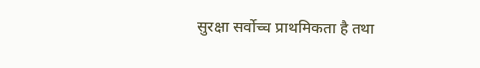सुरक्षा सर्वोच्च प्राथमिकता है तथा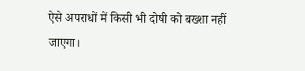ऐसे अपराधों में किसी भी दोषी को बख्शा नहीं जाएगा।